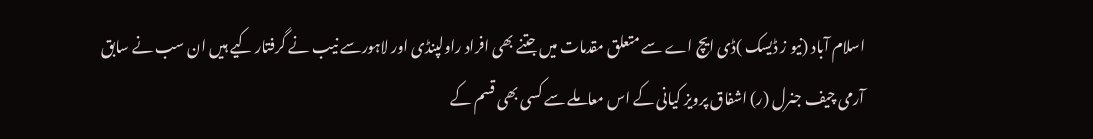اسلام آباد (نیو ز ڈیسک )ڈی ایچ اے سے متعلق مقدمات میں جتنے بھی افراد راولپنڈی اور لاہورسے نیب نے گرفتار کیے ہیں ان سب نے سابق آرمی چیف جنرل (ر) اشفاق پرویز کیانی کے اس معاملے سے کسی بھی قسم کے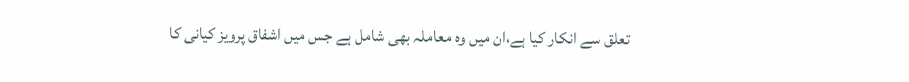تعلق سے انکار کیا ہے،ان میں وہ معاملہ بھی شامل ہے جس میں اشفاق پرویز کیانی کا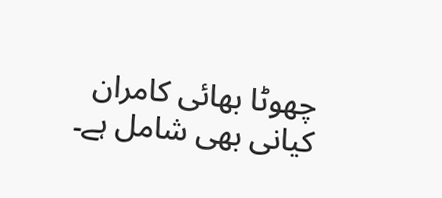چھوٹا بھائی کامران کیانی بھی شامل ہے۔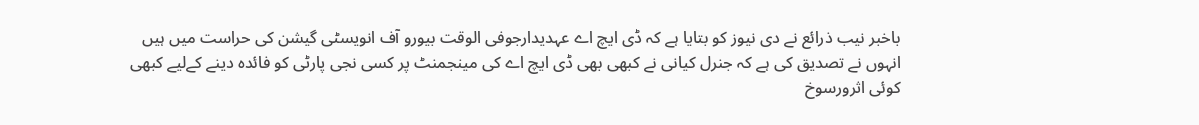باخبر نیب ذرائع نے دی نیوز کو بتایا ہے کہ ڈی ایچ اے عہدیدارجوفی الوقت بیورو آف انویسٹی گیشن کی حراست میں ہیں انہوں نے تصدیق کی ہے کہ جنرل کیانی نے کبھی بھی ڈی ایچ اے کی مینجمنٹ پر کسی نجی پارٹی کو فائدہ دینے کےلیے کبھی کوئی اثرورسوخ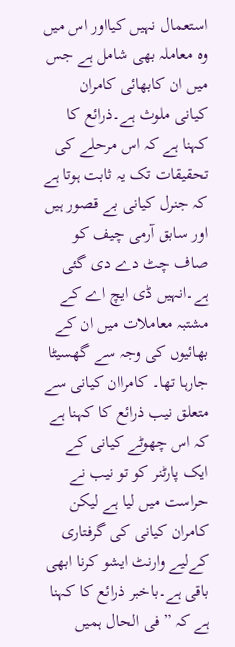استعمال نہیں کیااور اس میں وہ معاملہ بھی شامل ہے جس میں ان کابھائی کامران کیانی ملوث ہے۔ذرائع کا کہنا ہے کہ اس مرحلے کی تحقیقات تک یہ ثابت ہوتا ہے کہ جنرل کیانی بے قصور ہیں اور سابق آرمی چیف کو صاف چٹ دے دی گئی ہے۔انہیں ڈی ایچ اے کے مشتبہ معاملات میں ان کے بھائیوں کی وجہ سے گھسیٹا جارہا تھا۔ کامراان کیانی سے متعلق نیب ذرائع کا کہنا ہے کہ اس چھوٹے کیانی کے ایک پارٹنر کو تو نیب نے حراست میں لیا ہے لیکن کامران کیانی کی گرفتاری کےلیے وارنٹ ایشو کرنا ابھی باقی ہے۔باخبر ذرائع کا کہنا ہے کہ ” فی الحال ہمیں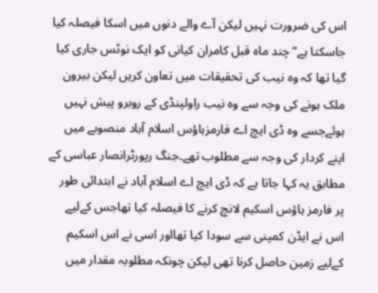اس کی ضرورت نہیں لیکن آے والے دنوں میں اسکا فیصلہ کیا جاسکتا ہے“چند ماہ قبل کامران کیانی کو ایک نوٹس جاری کیا گیا تھا کہ وہ نیب کی تحقیقات میں تعاون کریں لیکن بیرون ملک ہونے کی وجہ سے وہ نیب راولپنڈی کے روبرو پیش نہیں ہوئےجسے وہ ڈی ایچ اے فارمزہاؤس اسلام آباد منصوبے میں اپنے کردار کی وجہ سے مطلوب تھے۔جنگ رپورٹرانصار عباسی کے مطابق یہ کہا جاتا ہے کہ ڈی ایچ اے اسلام آباد نے ابتدائی طور پر فارمز ہاؤس اسکیم لانچ کرنے کا فیصلہ کیا تھاجس کےلیے اس نے ایڈن کمپنی سے سودا کیا تھااور اسی نے اس اسکیم کےلیے زمین حاصل کرنا تھی لیکن چونکہ مطلوبہ مقدار میں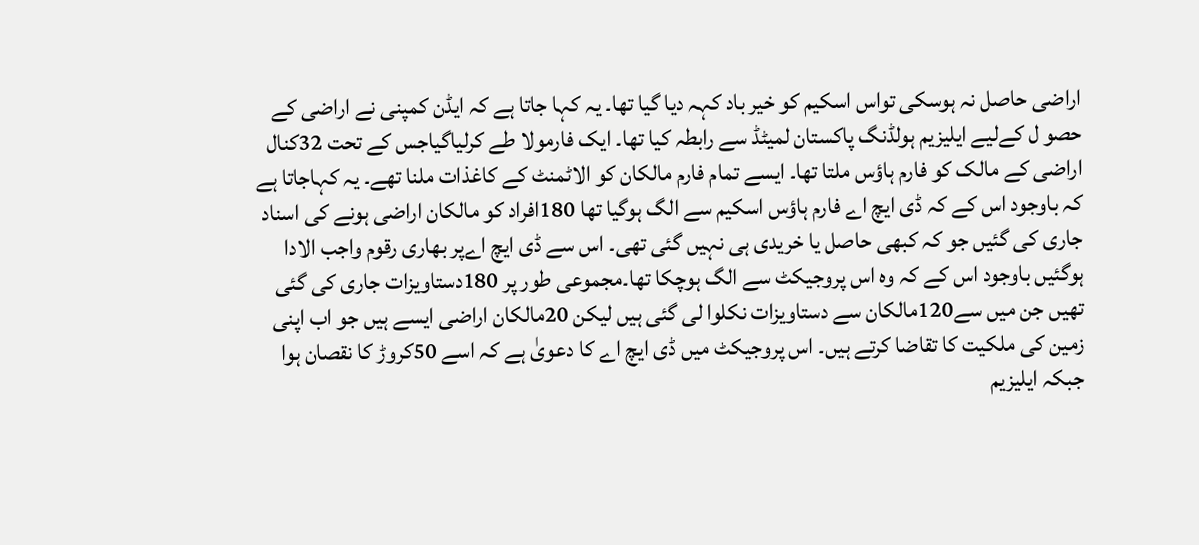اراضی حاصل نہ ہوسکی تواس اسکیم کو خیر باد کہہ دیا گیا تھا۔ یہ کہا جاتا ہے کہ ایڈن کمپنی نے اراضی کے حصو ل کےلیے ایلیزیم ہولڈنگ پاکستان لمیٹڈ سے رابطہ کیا تھا۔ ایک فارمولا طے کرلیاگیاجس کے تحت 32کنال اراضی کے مالک کو فارم ہاؤس ملتا تھا۔ ایسے تمام فارم مالکان کو الاٹمنٹ کے کاغذات ملنا تھے۔ یہ کہاجاتا ہے کہ باوجود اس کے کہ ڈی ایچ اے فارم ہاؤس اسکیم سے الگ ہوگیا تھا 180افراد کو مالکان اراضی ہونے کی اسناد جاری کی گئیں جو کہ کبھی حاصل یا خریدی ہی نہیں گئی تھی۔ اس سے ڈی ایچ اےپر بھاری رقوم واجب الادا ہوگئیں باوجود اس کے کہ وہ اس پروجیکٹ سے الگ ہوچکا تھا۔مجموعی طور پر 180دستاویزات جاری کی گئی تھیں جن میں سے120مالکان سے دستاویزات نکلوا لی گئی ہیں لیکن 20مالکان اراضی ایسے ہیں جو اب اپنی زمین کی ملکیت کا تقاضا کرتے ہیں۔ اس پروجیکٹ میں ڈی ایچ اے کا دعویٰ ہے کہ اسے 50کروڑ کا نقصان ہوا جبکہ ایلیزیم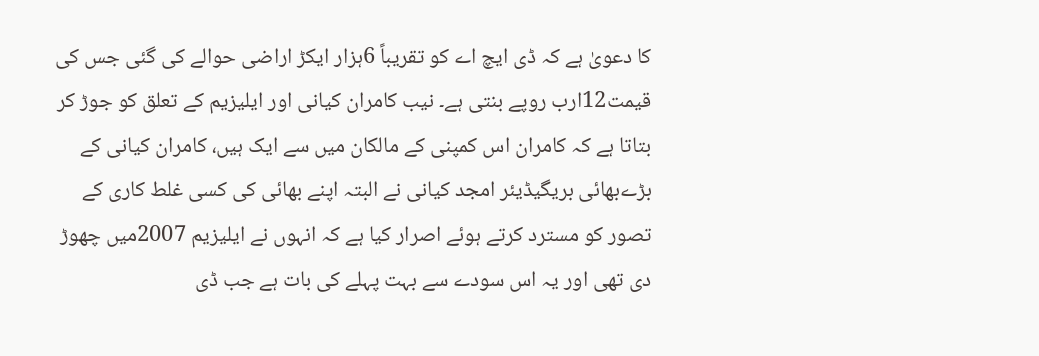کا دعویٰ ہے کہ ڈی ایچ اے کو تقریباً 6ہزار ایکڑ اراضی حوالے کی گئی جس کی قیمت12ارب روپے بنتی ہے۔ نیب کامران کیانی اور ایلیزیم کے تعلق کو جوڑ کر بتاتا ہے کہ کامران اس کمپنی کے مالکان میں سے ایک ہیں، کامران کیانی کے بڑےبھائی بریگیڈیئر امجد کیانی نے البتہ اپنے بھائی کی کسی غلط کاری کے تصور کو مسترد کرتے ہوئے اصرار کیا ہے کہ انہوں نے ایلیزیم 2007میں چھوڑ دی تھی اور یہ اس سودے سے بہت پہلے کی بات ہے جب ڈی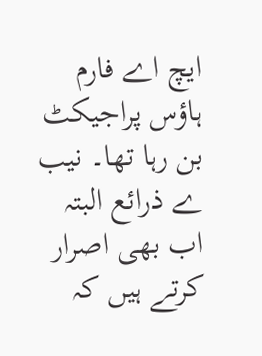ایچ اے فارم ہاؤس پراجیکٹ بن رہا تھا۔ نیب ے ذرائع البتہ اب بھی اصرار کرتے ہیں کہ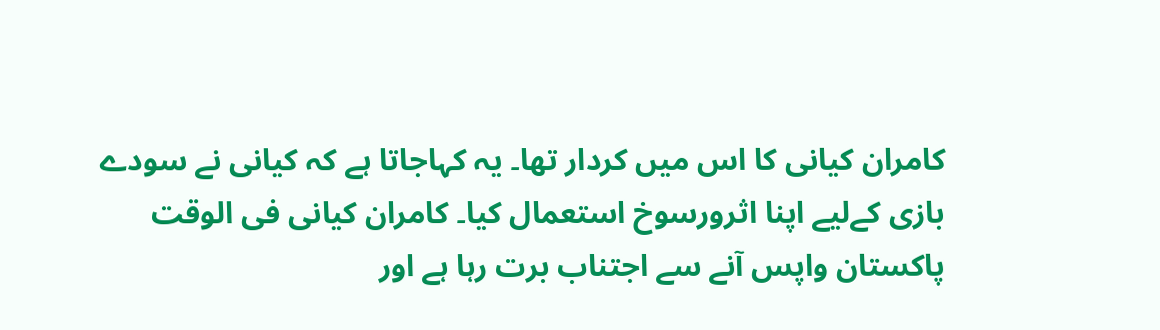کامران کیانی کا اس میں کردار تھا۔ یہ کہاجاتا ہے کہ کیانی نے سودے بازی کےلیے اپنا اثرورسوخ استعمال کیا۔ کامران کیانی فی الوقت پاکستان واپس آنے سے اجتناب برت رہا ہے اور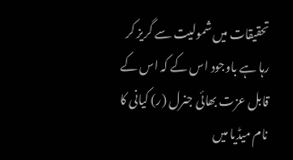تحقیقات میں شمولیت سے گریز کر رہا ہے باوجود اس کے کہ اس کے قابل عزت بھائی جنرل (ر) کیانی کا نام میڈیا میں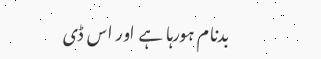بدنام ہورہا ہے اور اس ڈی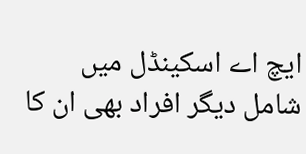ایچ اے اسکینڈل میں شامل دیگر افراد بھی ان کا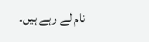نام لے رہے ہیں۔